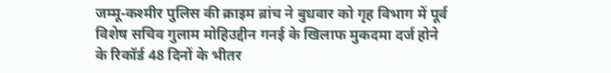जम्मू-कश्मीर पुलिस की क्राइम ब्रांच ने बुधवार को गृह विभाग में पूर्व विशेष सचिव गुलाम मोहिउद्दीन गनई के खिलाफ मुकदमा दर्ज होने के रिकॉर्ड 48 दिनों के भीतर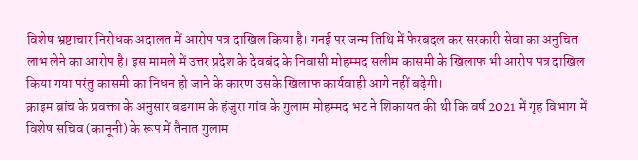विशेष भ्रष्टाचार निरोधक अदालत में आरोप पत्र दाखिल किया है। गनई पर जन्म तिथि में फेरबदल कर सरकारी सेवा का अनुचित लाभ लेने का आरोप है। इस मामले में उत्तर प्रदेश के देवबंद के निवासी मोहम्मद सलीम कासमी के खिलाफ भी आरोप पत्र दाखिल किया गया परंतु कासमी का निधन हो जाने के कारण उसके खिलाफ कार्यवाही आगे नहीं बढ़ेगी।
क्राइम ब्रांच के प्रवक्ता के अनुसार बडगाम के हंजुरा गांव के गुलाम मोहम्मद भट ने शिकायत की थी कि वर्ष 2021 में गृह विभाग में विशेष सचिव (कानूनी) के रूप में तैनात गुलाम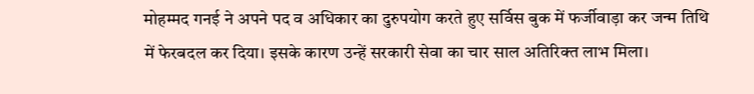मोहम्मद गनई ने अपने पद व अधिकार का दुरुपयोग करते हुए सर्विस बुक में फर्जीवाड़ा कर जन्म तिथि में फेरबदल कर दिया। इसके कारण उन्हें सरकारी सेवा का चार साल अतिरिक्त लाभ मिला।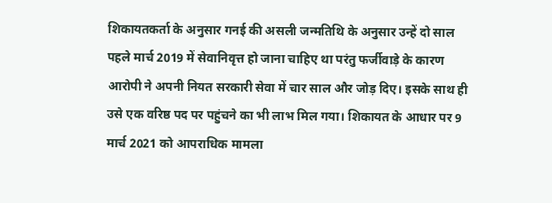शिकायतकर्ता के अनुसार गनई की असली जन्मतिथि के अनुसार उन्हें दो साल पहले मार्च 2019 में सेवानिवृत्त हो जाना चाहिए था परंतु फर्जीवाड़े के कारण आरोपी ने अपनी नियत सरकारी सेवा में चार साल और जोड़ दिए। इसके साथ ही उसे एक वरिष्ठ पद पर पहुंचने का भी लाभ मिल गया। शिकायत के आधार पर 9 मार्च 2021 को आपराधिक मामला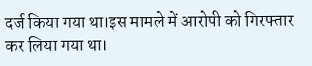दर्ज किया गया था।इस मामले में आरोपी को गिरफ्तार कर लिया गया था।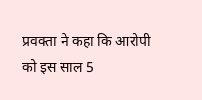प्रवक्ता ने कहा कि आरोपी को इस साल 5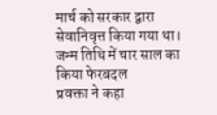मार्च को सरकार द्वारा सेवानिवृत्त किया गया था।
जन्म तिथि में चार साल का किया फेरबदल
प्रवक्ता ने कहा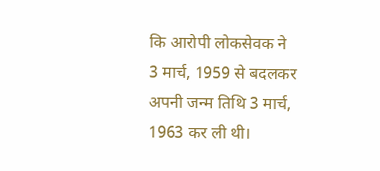कि आरोपी लोकसेवक ने 3 मार्च, 1959 से बदलकर अपनी जन्म तिथि 3 मार्च, 1963 कर ली थी।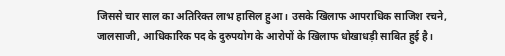जिससे चार साल का अतिरिक्त लाभ हासिल हुआ। उसके खिलाफ आपराधिक साजिश रचने, जालसाजी, आधिकारिक पद के दुरुपयोग के आरोपों के खिलाफ धोखाधड़ी साबित हुई है।